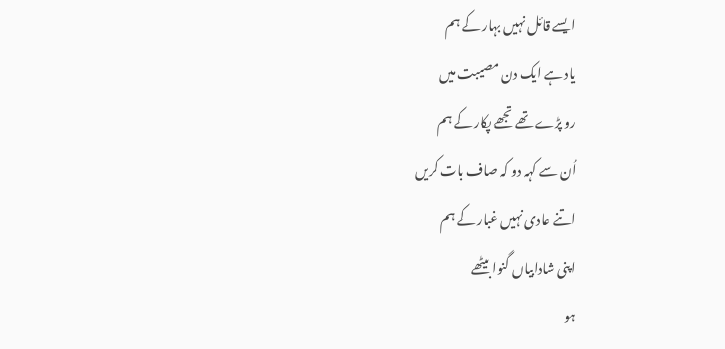ایسے قائل نہیں بہار کے ہم
یاد ہے ایک دن مصیبت میں
رو پڑے تھے تجھے پکار کے ہم
اُن سے کہہ دو کہ صاف بات کریں
اتنے عادی نہیں غبار کے ہم
اپنی شادابیاں گنوا بیٹھے
ہو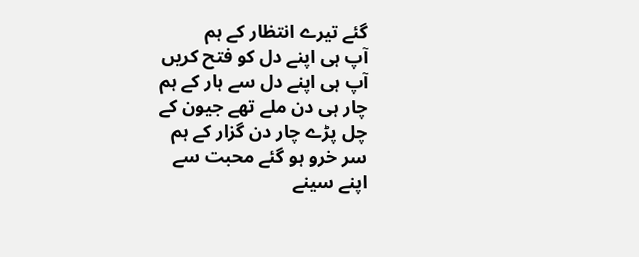گئے تیرے انتظار کے ہم
آپ ہی اپنے دل کو فتح کریں
آپ ہی اپنے دل سے ہار کے ہم
چار ہی دن ملے تھے جیون کے
چل پڑے چار دن گزار کے ہم
سر خرو ہو گئے محبت سے
اپنے سینے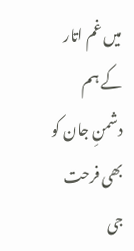میں غم اتار کے ہم
دشمنِ جان کو بھی فرحت جی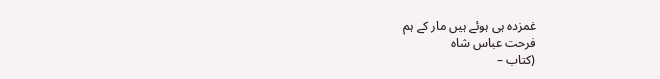غمزدہ ہی ہوئے ہیں مار کے ہم
فرحت عباس شاہ
(کتاب –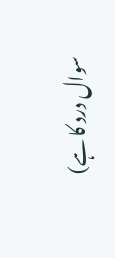سوال درد کا ہے)